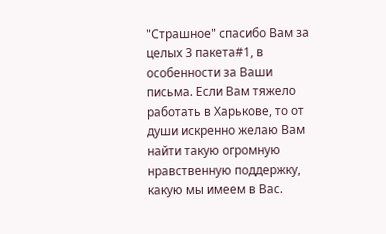"Страшное" спасибо Вам за целых 3 пакета#1, в особенности за Ваши письма. Если Вам тяжело работать в Харькове, то от души искренно желаю Вам найти такую огромную нравственную поддержку, какую мы имеем в Вас.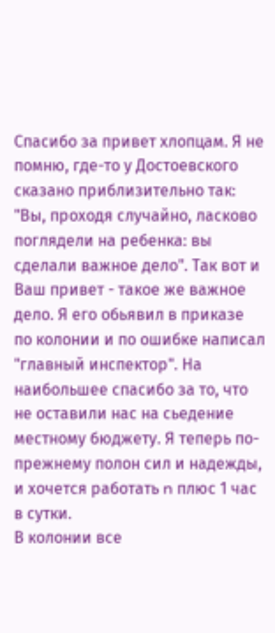Спасибо за привет хлопцам. Я не помню, где-то у Достоевского сказано приблизительно так: "Вы, проходя случайно, ласково поглядели на ребенка: вы сделали важное дело". Так вот и Ваш привет - такое же важное дело. Я его обьявил в приказе по колонии и по ошибке написал "главный инспектор". На наибольшее спасибо за то, что не оставили нас на сьедение местному бюджету. Я теперь по-прежнему полон сил и надежды, и хочется работать n плюс 1 час в сутки.
В колонии все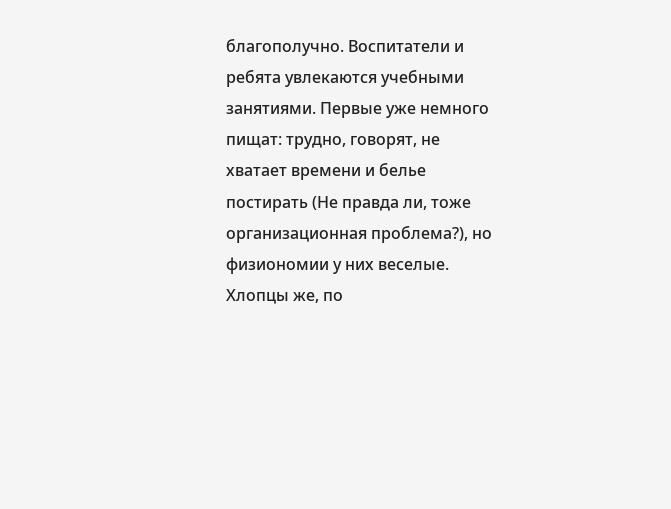благополучно. Воспитатели и ребята увлекаются учебными занятиями. Первые уже немного пищат: трудно, говорят, не хватает времени и белье постирать (Не правда ли, тоже организационная проблема?), но физиономии у них веселые. Хлопцы же, по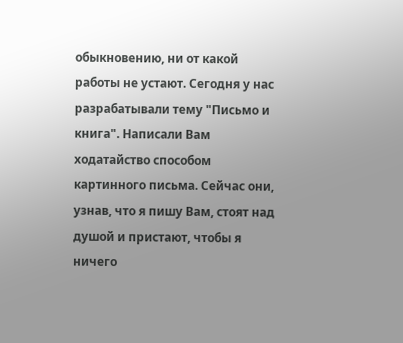обыкновению, ни от какой работы не устают. Сегодня у нас разрабатывали тему "Письмо и книга". Написали Вам ходатайство способом картинного письма. Сейчас они, узнав, что я пишу Вам, стоят над душой и пристают, чтобы я ничего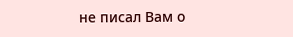не писал Вам о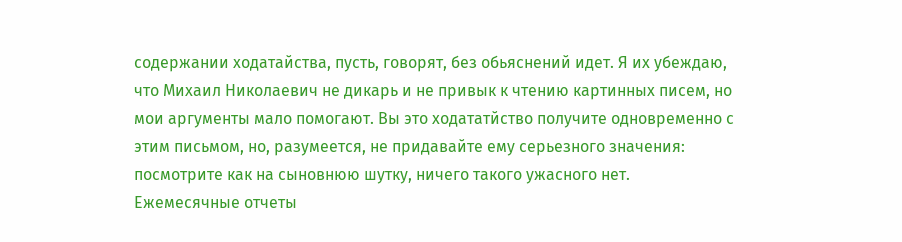содержании ходатайства, пусть, говорят, без обьяснений идет. Я их убеждаю, что Михаил Николаевич не дикарь и не привык к чтению картинных писем, но мои аргументы мало помогают. Вы это ходататйство получите одновременно с этим письмом, но, разумеется, не придавайте ему серьезного значения: посмотрите как на сыновнюю шутку, ничего такого ужасного нет.
Ежемесячные отчеты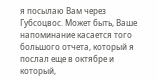я посылаю Вам через Губсоцвос. Может быть, Ваше напоминание касается того большого отчета, который я послал еще в октябре и который,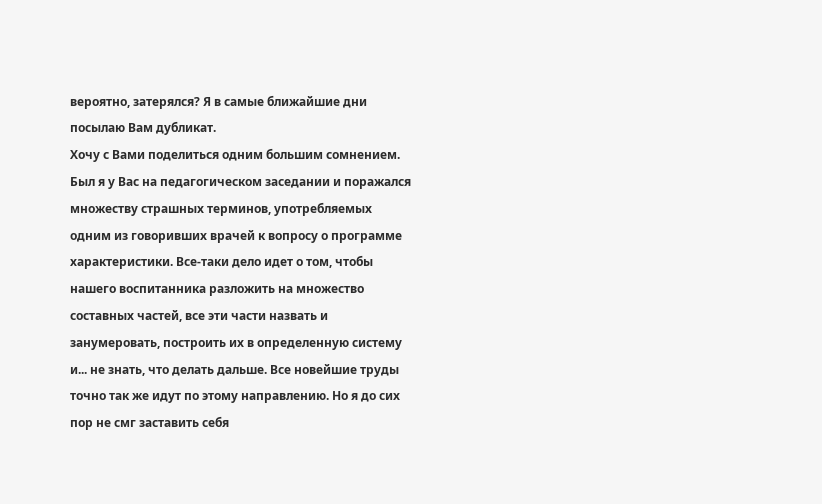вероятно, затерялся? Я в самые ближайшие дни посылаю Вам дубликат.
Хочу с Вами поделиться одним большим сомнением. Был я у Вас на педагогическом заседании и поражался множеству страшных терминов, употребляемых одним из говоривших врачей к вопросу о программе характеристики. Все-таки дело идет о том, чтобы нашего воспитанника разложить на множество составных частей, все эти части назвать и занумеровать, построить их в определенную систему и... не знать, что делать дальше. Все новейшие труды точно так же идут по этому направлению. Но я до сих пор не смг заставить себя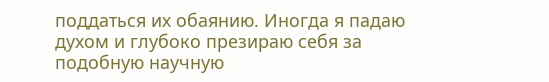поддаться их обаянию. Иногда я падаю духом и глубоко презираю себя за подобную научную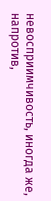невосприимчивость, иногда же, напротив,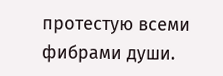протестую всеми фибрами души.